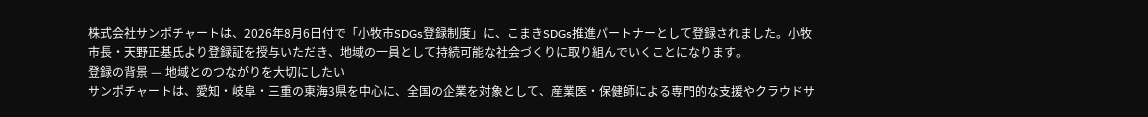株式会社サンポチャートは、2026年8月6日付で「小牧市SDGs登録制度」に、こまきSDGs推進パートナーとして登録されました。小牧市長・天野正基氏より登録証を授与いただき、地域の一員として持続可能な社会づくりに取り組んでいくことになります。
登録の背景 — 地域とのつながりを大切にしたい
サンポチャートは、愛知・岐阜・三重の東海3県を中心に、全国の企業を対象として、産業医・保健師による専門的な支援やクラウドサ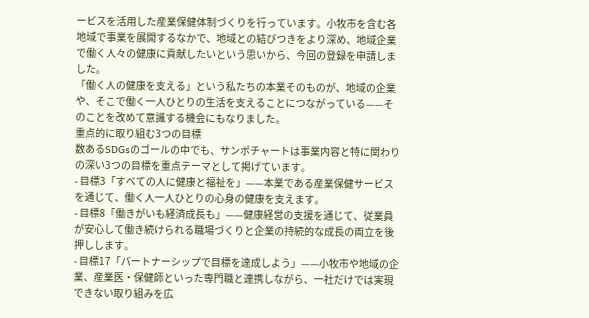ービスを活用した産業保健体制づくりを行っています。小牧市を含む各地域で事業を展開するなかで、地域との結びつきをより深め、地域企業で働く人々の健康に貢献したいという思いから、今回の登録を申請しました。
「働く人の健康を支える」という私たちの本業そのものが、地域の企業や、そこで働く一人ひとりの生活を支えることにつながっている——そのことを改めて意識する機会にもなりました。
重点的に取り組む3つの目標
数あるSDGsのゴールの中でも、サンポチャートは事業内容と特に関わりの深い3つの目標を重点テーマとして掲げています。
- 目標3「すべての人に健康と福祉を」——本業である産業保健サービスを通じて、働く人一人ひとりの心身の健康を支えます。
- 目標8「働きがいも経済成長も」——健康経営の支援を通じて、従業員が安心して働き続けられる職場づくりと企業の持続的な成長の両立を後押しします。
- 目標17「パートナーシップで目標を達成しよう」——小牧市や地域の企業、産業医・保健師といった専門職と連携しながら、一社だけでは実現できない取り組みを広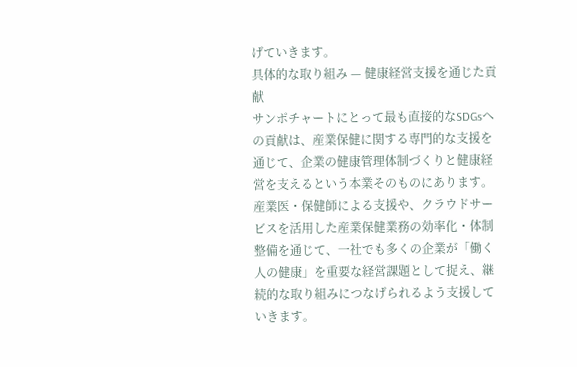げていきます。
具体的な取り組み — 健康経営支援を通じた貢献
サンポチャートにとって最も直接的なSDGsへの貢献は、産業保健に関する専門的な支援を通じて、企業の健康管理体制づくりと健康経営を支えるという本業そのものにあります。産業医・保健師による支援や、クラウドサービスを活用した産業保健業務の効率化・体制整備を通じて、一社でも多くの企業が「働く人の健康」を重要な経営課題として捉え、継続的な取り組みにつなげられるよう支援していきます。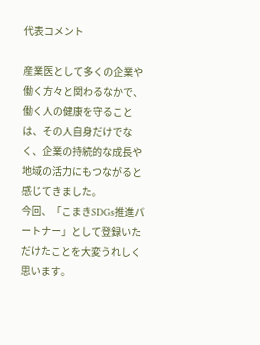代表コメント

産業医として多くの企業や働く方々と関わるなかで、働く人の健康を守ることは、その人自身だけでなく、企業の持続的な成長や地域の活力にもつながると感じてきました。
今回、「こまきSDGs推進パートナー」として登録いただけたことを大変うれしく思います。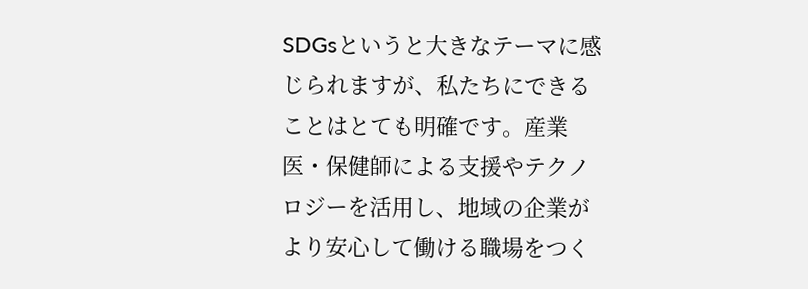SDGsというと大きなテーマに感じられますが、私たちにできることはとても明確です。産業医・保健師による支援やテクノロジーを活用し、地域の企業がより安心して働ける職場をつく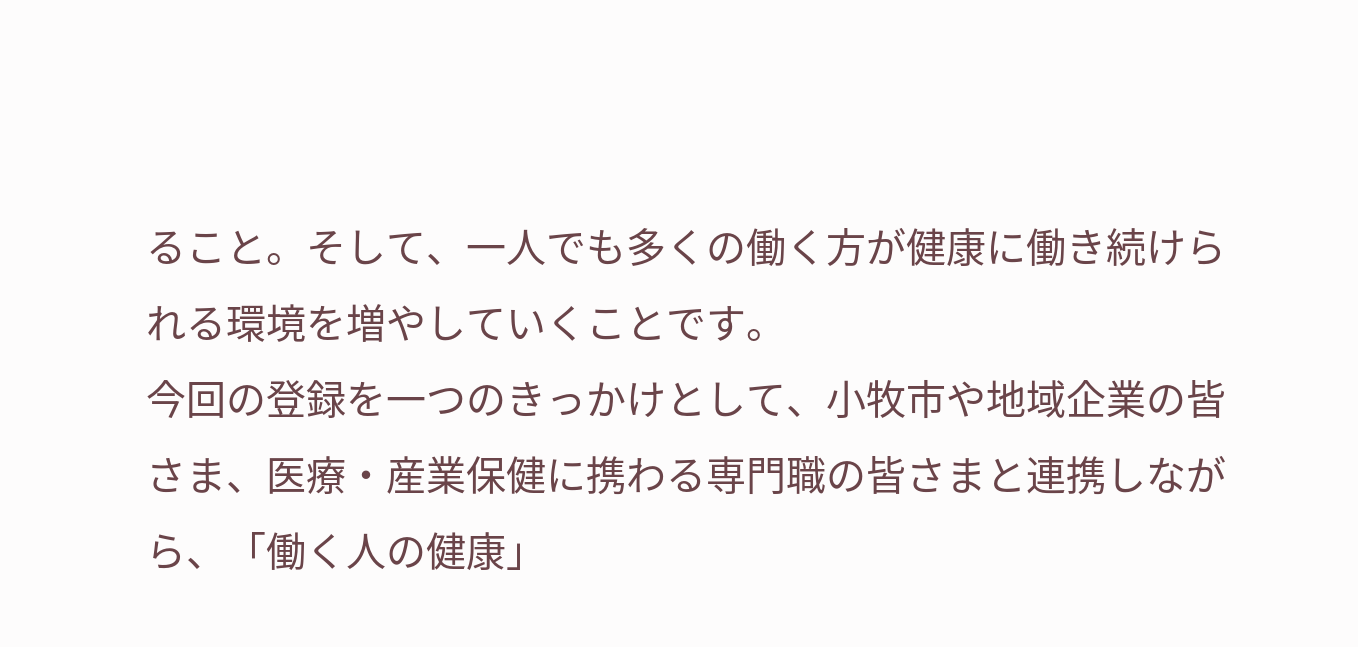ること。そして、一人でも多くの働く方が健康に働き続けられる環境を増やしていくことです。
今回の登録を一つのきっかけとして、小牧市や地域企業の皆さま、医療・産業保健に携わる専門職の皆さまと連携しながら、「働く人の健康」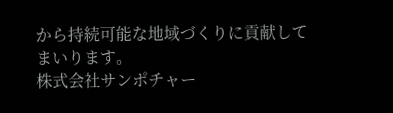から持続可能な地域づくりに貢献してまいります。
株式会社サンポチャー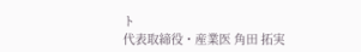ト
代表取締役・産業医 角田 拓実